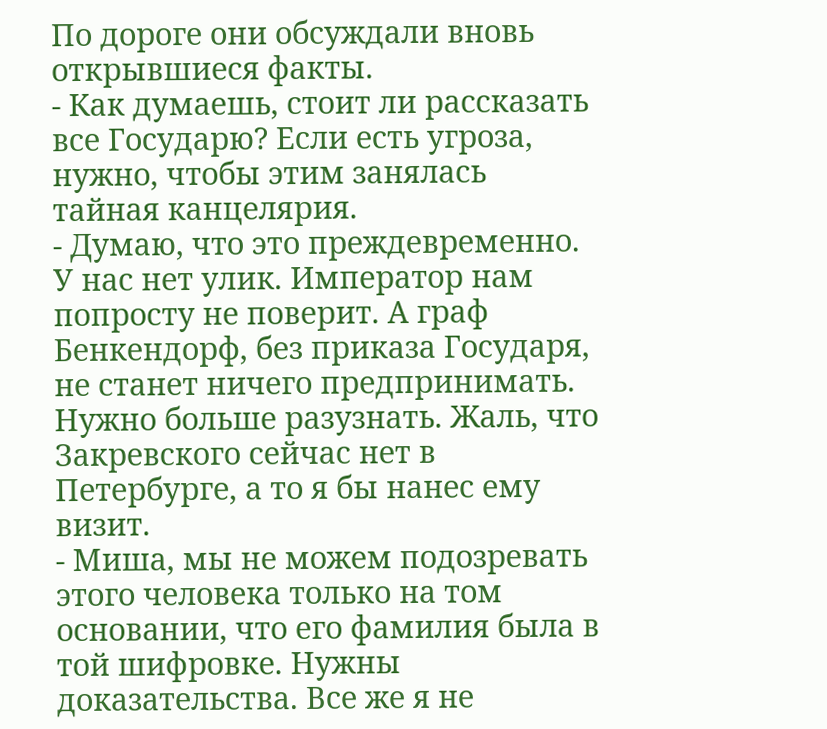По дороге они обсуждали вновь открывшиеся факты.
- Как думаешь, стоит ли рассказать все Государю? Если есть угроза, нужно, чтобы этим занялась тайная канцелярия.
- Думаю, что это преждевременно. У нас нет улик. Император нам попросту не поверит. А граф Бенкендорф, без приказа Государя, не станет ничего предпринимать. Нужно больше разузнать. Жаль, что Закревского сейчас нет в Петербурге, а то я бы нанес ему визит.
- Миша, мы не можем подозревать этого человека только на том основании, что его фамилия была в той шифровке. Нужны доказательства. Все же я не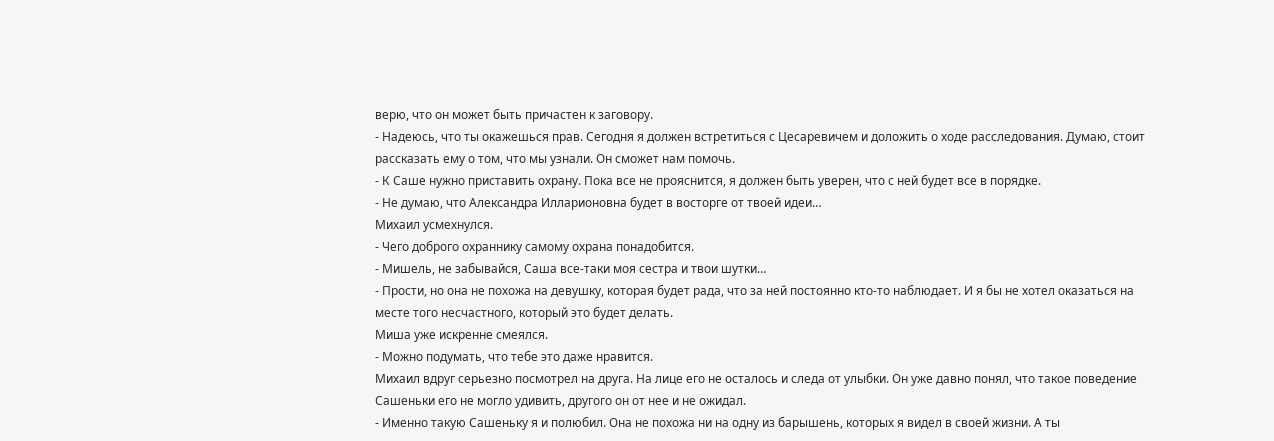верю, что он может быть причастен к заговору.
- Надеюсь, что ты окажешься прав. Сегодня я должен встретиться с Цесаревичем и доложить о ходе расследования. Думаю, стоит рассказать ему о том, что мы узнали. Он сможет нам помочь.
- К Саше нужно приставить охрану. Пока все не прояснится, я должен быть уверен, что с ней будет все в порядке.
- Не думаю, что Александра Илларионовна будет в восторге от твоей идеи…
Михаил усмехнулся.
- Чего доброго охраннику самому охрана понадобится.
- Мишель, не забывайся, Саша все-таки моя сестра и твои шутки…
- Прости, но она не похожа на девушку, которая будет рада, что за ней постоянно кто-то наблюдает. И я бы не хотел оказаться на месте того несчастного, который это будет делать.
Миша уже искренне смеялся.
- Можно подумать, что тебе это даже нравится.
Михаил вдруг серьезно посмотрел на друга. На лице его не осталось и следа от улыбки. Он уже давно понял, что такое поведение Сашеньки его не могло удивить, другого он от нее и не ожидал.
- Именно такую Сашеньку я и полюбил. Она не похожа ни на одну из барышень, которых я видел в своей жизни. А ты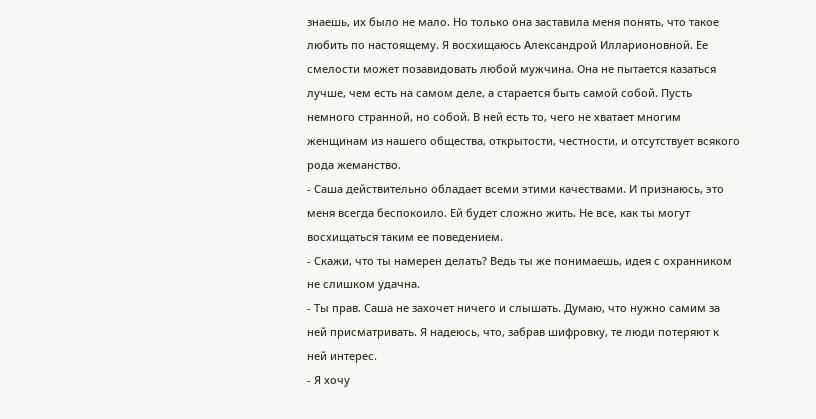знаешь, их было не мало. Но только она заставила меня понять, что такое любить по настоящему. Я восхищаюсь Александрой Илларионовной. Ее смелости может позавидовать любой мужчина. Она не пытается казаться лучше, чем есть на самом деле, а старается быть самой собой. Пусть немного странной, но собой. В ней есть то, чего не хватает многим женщинам из нашего общества, открытости, честности, и отсутствует всякого рода жеманство.
- Саша действительно обладает всеми этими качествами. И признаюсь, это меня всегда беспокоило. Ей будет сложно жить. Не все, как ты могут восхищаться таким ее поведением.
- Скажи, что ты намерен делать? Ведь ты же понимаешь, идея с охранником не слишком удачна.
- Ты прав. Саша не захочет ничего и слышать. Думаю, что нужно самим за ней присматривать. Я надеюсь, что, забрав шифровку, те люди потеряют к ней интерес.
- Я хочу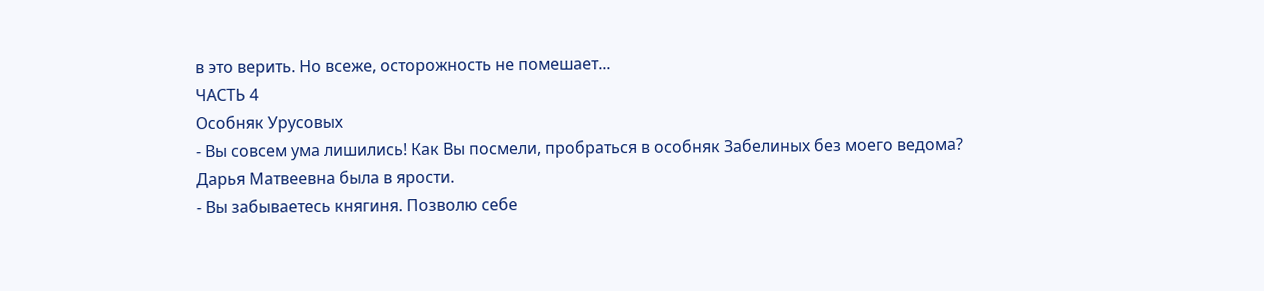в это верить. Но всеже, осторожность не помешает...
ЧАСТЬ 4
Особняк Урусовых
- Вы совсем ума лишились! Как Вы посмели, пробраться в особняк Забелиных без моего ведома?
Дарья Матвеевна была в ярости.
- Вы забываетесь княгиня. Позволю себе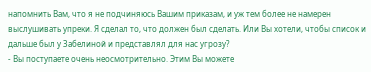напомнить Вам, что я не подчиняюсь Вашим приказам, и уж тем более не намерен выслушивать упреки. Я сделал то, что должен был сделать. Или Вы хотели, чтобы список и дальше был у Забелиной и представлял для нас угрозу?
- Вы поступаете очень неосмотрительно. Этим Вы можете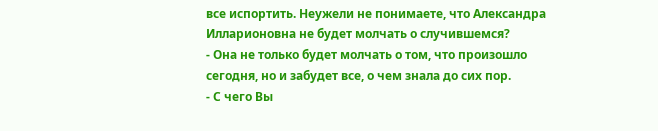все испортить. Неужели не понимаете, что Александра Илларионовна не будет молчать о случившемся?
- Она не только будет молчать о том, что произошло сегодня, но и забудет все, о чем знала до сих пор.
- С чего Вы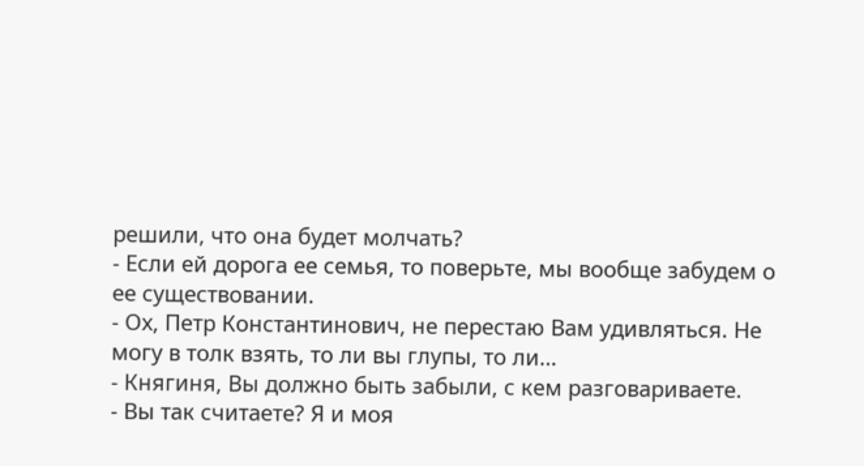решили, что она будет молчать?
- Если ей дорога ее семья, то поверьте, мы вообще забудем о ее существовании.
- Ох, Петр Константинович, не перестаю Вам удивляться. Не могу в толк взять, то ли вы глупы, то ли…
- Княгиня, Вы должно быть забыли, с кем разговариваете.
- Вы так считаете? Я и моя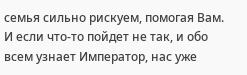семья сильно рискуем, помогая Вам. И если что-то пойдет не так, и обо всем узнает Император, нас уже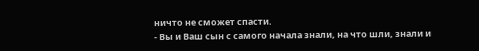ничто не сможет спасти.
- Вы и Ваш сын с самого начала знали, на что шли, знали и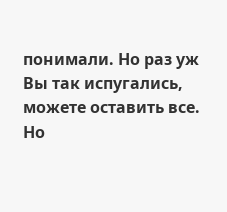понимали. Но раз уж Вы так испугались, можете оставить все. Но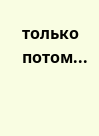только потом...